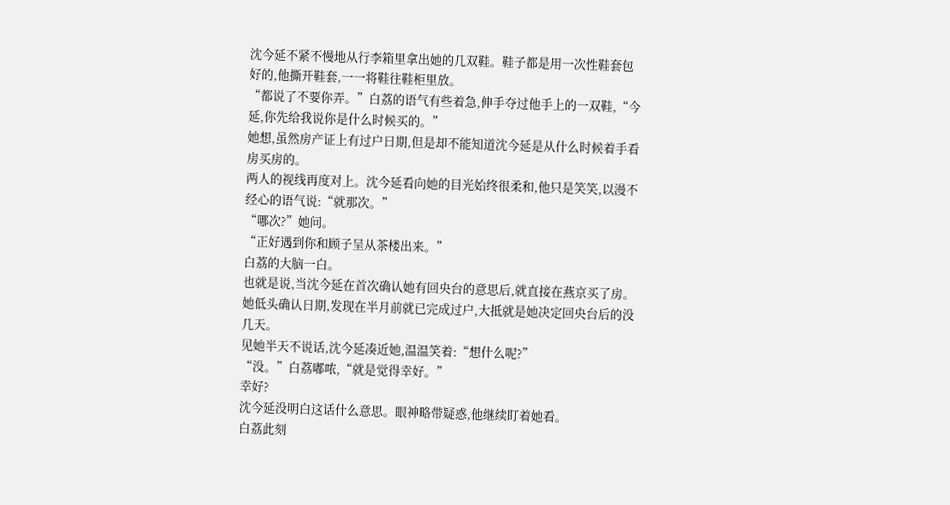沈今延不紧不慢地从行李箱里拿出她的几双鞋。鞋子都是用一次性鞋套包好的,他撕开鞋套,一一将鞋往鞋柜里放。
“都说了不要你弄。”白荔的语气有些着急,伸手夺过他手上的一双鞋,“今延,你先给我说你是什么时候买的。”
她想,虽然房产证上有过户日期,但是却不能知道沈今延是从什么时候着手看房买房的。
两人的视线再度对上。沈今延看向她的目光始终很柔和,他只是笑笑,以漫不经心的语气说:“就那次。”
“哪次?”她问。
“正好遇到你和顾子呈从茶楼出来。”
白荔的大脑一白。
也就是说,当沈今延在首次确认她有回央台的意思后,就直接在燕京买了房。
她低头确认日期,发现在半月前就已完成过户,大抵就是她决定回央台后的没几天。
见她半天不说话,沈今延凑近她,温温笑着:“想什么呢?”
“没。”白荔嘟哝,“就是觉得幸好。”
幸好?
沈今延没明白这话什么意思。眼神略带疑惑,他继续盯着她看。
白荔此刻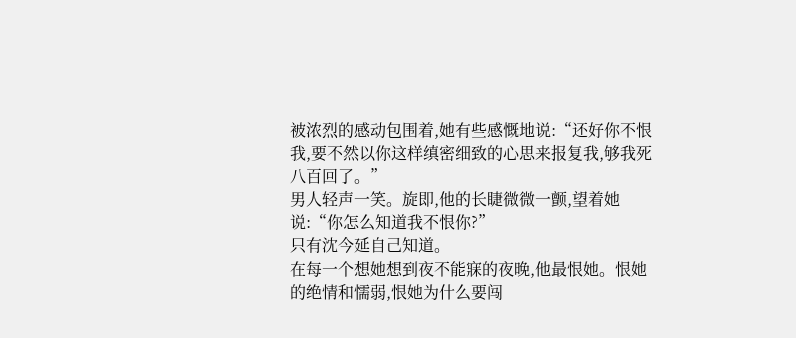被浓烈的感动包围着,她有些感慨地说:“还好你不恨我,要不然以你这样缜密细致的心思来报复我,够我死八百回了。”
男人轻声一笑。旋即,他的长睫微微一颤,望着她说:“你怎么知道我不恨你?”
只有沈今延自己知道。
在每一个想她想到夜不能寐的夜晚,他最恨她。恨她的绝情和懦弱,恨她为什么要闯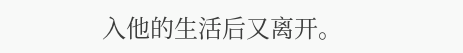入他的生活后又离开。